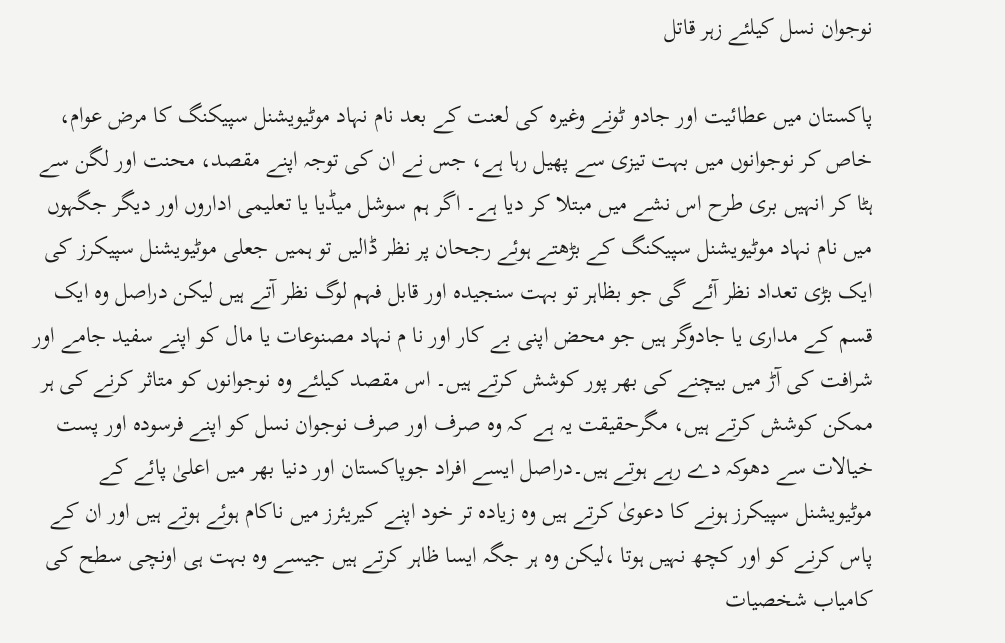نوجوان نسل کیلئے زہر قاتل

پاکستان میں عطائیت اور جادو ٹونے وغیرہ کی لعنت کے بعد نام نہاد موٹیویشنل سپیکنگ کا مرض عوام، خاص کر نوجوانوں میں بہت تیزی سے پھیل رہا ہے، جس نے ان کی توجہ اپنے مقصد، محنت اور لگن سے ہٹا کر انہیں بری طرح اس نشے میں مبتلا کر دیا ہے۔ اگر ہم سوشل میڈیا یا تعلیمی اداروں اور دیگر جگہوں میں نام نہاد موٹیویشنل سپیکنگ کے بڑھتے ہوئے رجحان پر نظر ڈالیں تو ہمیں جعلی موٹیویشنل سپیکرز کی ایک بڑی تعداد نظر آئے گی جو بظاہر تو بہت سنجیدہ اور قابل فہم لوگ نظر آتے ہیں لیکن دراصل وہ ایک قسم کے مداری یا جادوگر ہیں جو محض اپنی بے کار اور نا م نہاد مصنوعات یا مال کو اپنے سفید جامے اور شرافت کی آڑ میں بیچنے کی بھر پور کوشش کرتے ہیں۔ اس مقصد کیلئے وہ نوجوانوں کو متاثر کرنے کی ہر ممکن کوشش کرتے ہیں، مگرحقیقت یہ ہے کہ وہ صرف اور صرف نوجوان نسل کو اپنے فرسودہ اور پست خیالات سے دھوکہ دے رہے ہوتے ہیں۔دراصل ایسے افراد جوپاکستان اور دنیا بھر میں اعلیٰ پائے کے موٹیویشنل سپیکرز ہونے کا دعویٰ کرتے ہیں وہ زیادہ تر خود اپنے کیریئرز میں ناکام ہوئے ہوتے ہیں اور ان کے پاس کرنے کو اور کچھ نہیں ہوتا ،لیکن وہ ہر جگہ ایسا ظاہر کرتے ہیں جیسے وہ بہت ہی اونچی سطح کی کامیاب شخصیات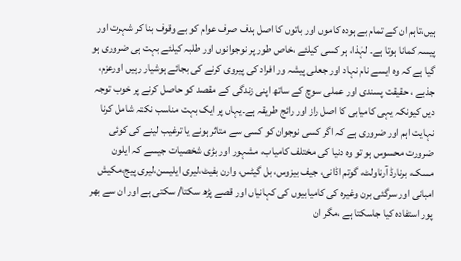ہیں،تاہم ان کے تمام بے ہودہ کاموں اور باتوں کا اصل ہدف صرف عوام کو بے وقوف بنا کر شہرت اور پیسہ کمانا ہوتا ہے۔ لہٰذا، ہر کسی کیلئے ،خاص طور پر نوجوانوں اور طلبہ کیلئے بہت ہی ضروری ہو گیا ہے کہ وہ ایسے نام نہاد اور جعلی پیشہ ور افراد کی پیروی کرنے کی بجائے ہوشیار رہیں اورعزم، جذبے ، حقیقت پسندی اور عملی سوچ کے ساتھ اپنی زندگی کے مقصد کو حاصل کرنے پر خوب توجہ دیں کیونکہ یہی کامیابی کا اصل راز اور رائج طریقہ ہے۔یہاں پر ایک بہت مناسب نکتہ شامل کرنا نہایت اہم اور ضروری ہے کہ اگر کسی نوجوان کو کسی سے متاثر ہونے یا ترغیب لینے کی کوئی ضرورت محسوس ہو تو وہ دنیا کی مختلف کامیاب، مشہور اور بڑی شخصیات جیسے کہ ایلون مسک، برنارڈ آرناولٹ، گوتم اڈانی، جیف بیزوس، بل گیٹس، وارن بفیٹ،لیری ایلیسن،لیری پیج،مکیش امبانی اور سرگئی برن وغیرہ کی کامیابیوں کی کہانیاں اور قصے پڑھ سکتا/ سکتی ہے اور ان سے بھر پور استفادہ کیا جاسکتا ہے ،مگر ان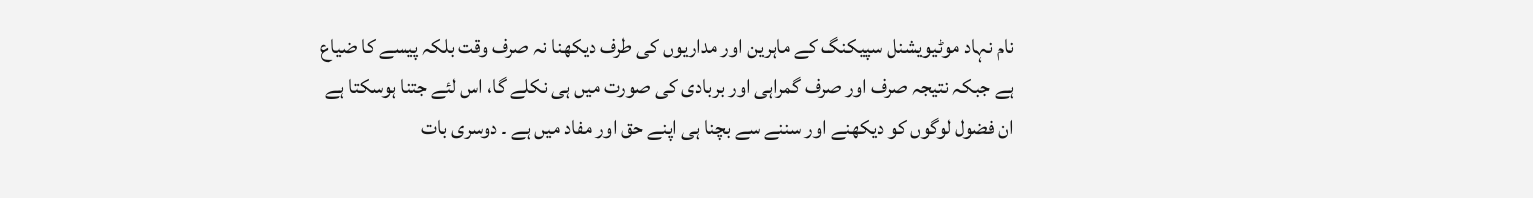نام نہاد موٹیویشنل سپیکنگ کے ماہرین اور مداریوں کی طرف دیکھنا نہ صرف وقت بلکہ پیسے کا ضیاع ہے جبکہ نتیجہ صرف اور صرف گمراہی اور بربادی کی صورت میں ہی نکلے گا، اس لئے جتنا ہوسکتا ہے ان فضول لوگوں کو دیکھنے اور سننے سے بچنا ہی اپنے حق اور مفاد میں ہے ۔ دوسری بات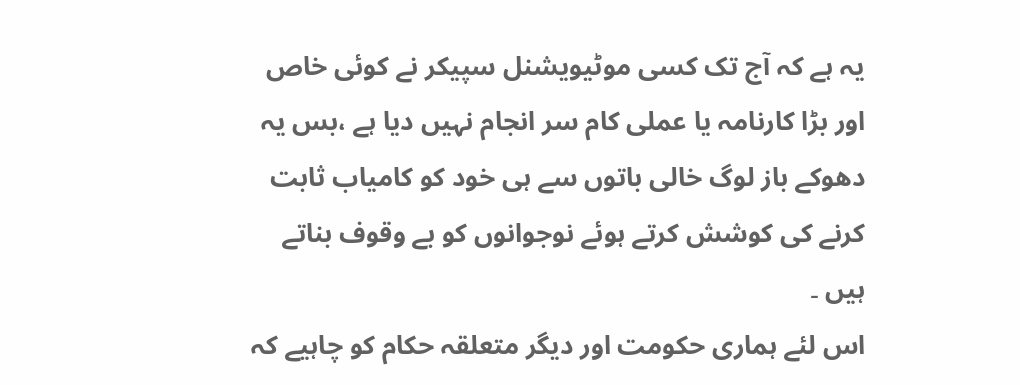یہ ہے کہ آج تک کسی موٹیویشنل سپیکر نے کوئی خاص اور بڑا کارنامہ یا عملی کام سر انجام نہیں دیا ہے ،بس یہ دھوکے باز لوگ خالی باتوں سے ہی خود کو کامیاب ثابت کرنے کی کوشش کرتے ہوئے نوجوانوں کو بے وقوف بناتے ہیں ۔
اس لئے ہماری حکومت اور دیگر متعلقہ حکام کو چاہیے کہ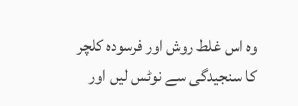وہ اس غلط روش اور فرسودہ کلچر کا سنجیدگی سے نوٹس لیں اور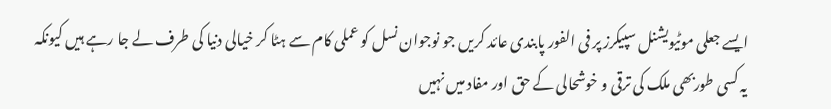ایسے جعلی موٹیویشنل سپیکرز پر فی الفور پابندی عائد کریں جو نوجوان نسل کو عملی کام سے ہٹا کر خیالی دنیا کی طرف لے جا رہے ہیں کیونکہ یہ کسی طوربھی ملک کی ترقی و خوشحالی کے حق اور مفاد میں نہیں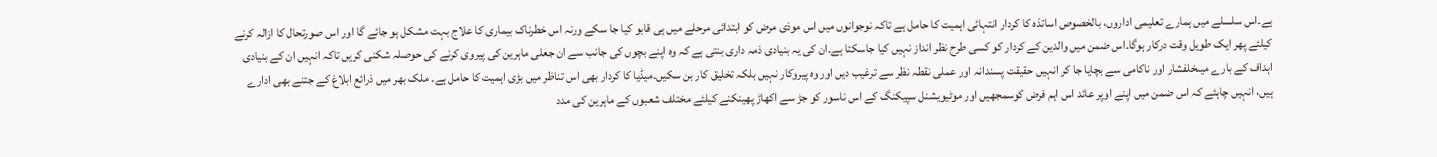ہے۔اس سلسلے میں ہمارے تعلیمی اداروں، بالخصوص اساتذہ کا کردار انتہائی اہمیت کا حامل ہے تاکہ نوجوانوں میں اس موذی مرض کو ابتدائی مرحلے میں ہی قابو کیا جا سکے ورنہ اس خطرناک بیماری کا علاج بہت مشکل ہو جائے گا اور اس صورتحال کا ازالہ کرنے کیلئے پھر ایک طویل وقت درکار ہوگا۔اس ضمن میں والدین کے کردار کو کسی طرح نظر انداز نہیں کیا جاسکتا ہے۔ان کی یہ بنیادی ذمہ داری بنتی ہے کہ وہ اپنے بچوں کی جانب سے ان جعلی ماہرین کی پیروی کرنے کی حوصلہ شکنی کریں تاکہ انہیں ان کے بنیادی اہداف کے بارے میںخلفشار اور ناکامی سے بچایا جا کر انہیں حقیقت پسندانہ اور عملی نقطہ نظر سے ترغیب دیں اور وہ پیروکار نہیں بلکہ تخلیق کار بن سکیں۔میڈیا کا کردار بھی اس تناظر میں بڑی اہمیت کا حامل ہے۔ ملک بھر میں ذرائع ابلاغ کے جتنے بھی ادارے ہیں، انہیں چاہئے کہ اس ضمن میں اپنے اوپر عائد اس اہم فرض کوسمجھیں اور موٹیویشنل سپیکنگ کے اس ناسور کو جڑ سے اکھاڑ پھینکنے کیلئے مختلف شعبوں کے ماہرین کی مدد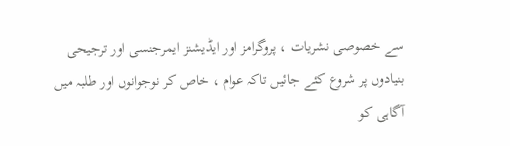سے خصوصی نشریات ، پروگرامز اور ایڈیشنز ایمرجنسی اور ترجیحی بنیادوں پر شروع کئے جائیں تاکہ عوام ، خاص کر نوجوانوں اور طلبہ میں آگاہی کو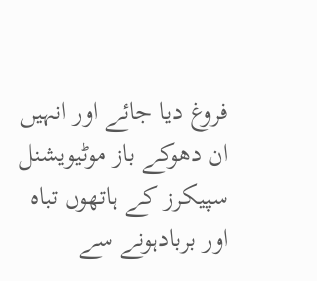فروغ دیا جائے اور انہیں ان دھوکے باز موٹیویشنل سپیکرز کے ہاتھوں تباہ اور بربادہونے سے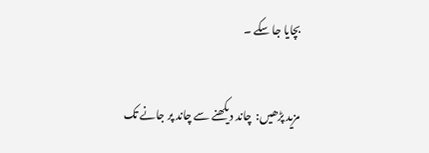بچایا جا سکے ۔

مزید پڑھیں:  چاند دیکھنے سے چاند پر جانے تک